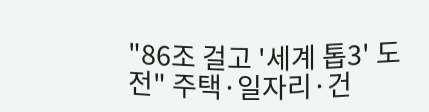"86조 걸고 '세계 톱3' 도전" 주택·일자리·건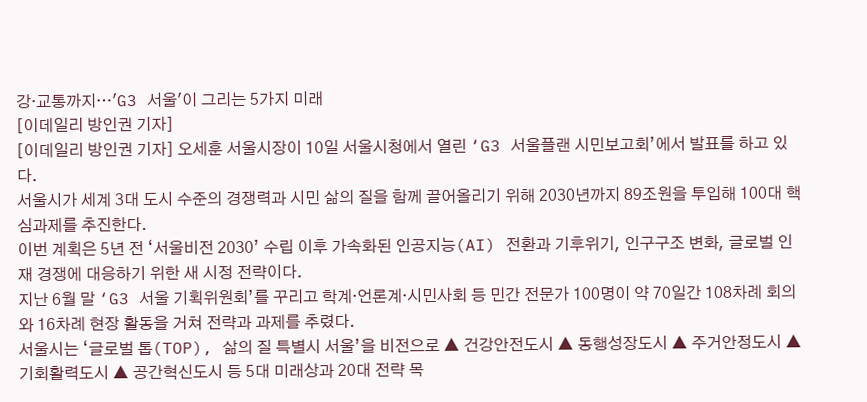강·교통까지…'G3 서울'이 그리는 5가지 미래
[이데일리 방인권 기자]
[이데일리 방인권 기자] 오세훈 서울시장이 10일 서울시청에서 열린 ‘G3 서울플랜 시민보고회’에서 발표를 하고 있다.
서울시가 세계 3대 도시 수준의 경쟁력과 시민 삶의 질을 함께 끌어올리기 위해 2030년까지 89조원을 투입해 100대 핵심과제를 추진한다.
이번 계획은 5년 전 ‘서울비전 2030’ 수립 이후 가속화된 인공지능(AI) 전환과 기후위기, 인구구조 변화, 글로벌 인재 경쟁에 대응하기 위한 새 시정 전략이다.
지난 6월 말 ‘G3 서울 기획위원회’를 꾸리고 학계·언론계·시민사회 등 민간 전문가 100명이 약 70일간 108차례 회의와 16차례 현장 활동을 거쳐 전략과 과제를 추렸다.
서울시는 ‘글로벌 톱(TOP), 삶의 질 특별시 서울’을 비전으로 ▲ 건강안전도시 ▲ 동행성장도시 ▲ 주거안정도시 ▲ 기회활력도시 ▲ 공간혁신도시 등 5대 미래상과 20대 전략 목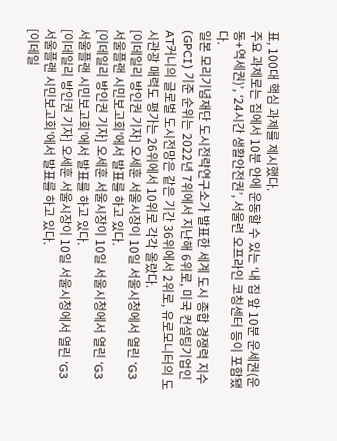표, 100대 핵심 과제를 제시했다.
주요 과제로는 집에서 10분 안에 운동할 수 있는 ‘내 집 앞 10분 운세권(운동+역세권)’, ‘24시간 생활안전권’, 서울런 오프라인 코칭센터 등이 포함됐다.
일본 모리기념재단 도시전략연구소가 발표한 세계 도시 종합 경쟁력 지수(GPCI) 기준 순위는 2022년 7위에서 지난해 6위로, 미국 컨설팅기업인 AT커니의 글로벌 도시전망은 같은 기간 36위에서 2위로, 유로모니터의 도시관광 매력도 평가는 26위에서 10위로 각각 올랐다.
[이데일리 방인권 기자] 오세훈 서울시장이 10일 서울시청에서 열린 ‘G3 서울플랜 시민보고회’에서 발표를 하고 있다.
[이데일리 방인권 기자] 오세훈 서울시장이 10일 서울시청에서 열린 ‘G3 서울플랜 시민보고회’에서 발표를 하고 있다.
[이데일리 방인권 기자] 오세훈 서울시장이 10일 서울시청에서 열린 ‘G3 서울플랜 시민보고회’에서 발표를 하고 있다.
[이데일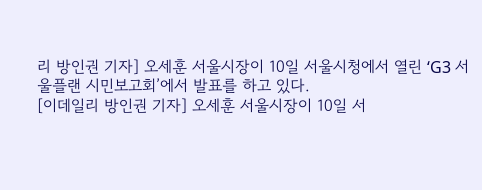리 방인권 기자] 오세훈 서울시장이 10일 서울시청에서 열린 ‘G3 서울플랜 시민보고회’에서 발표를 하고 있다.
[이데일리 방인권 기자] 오세훈 서울시장이 10일 서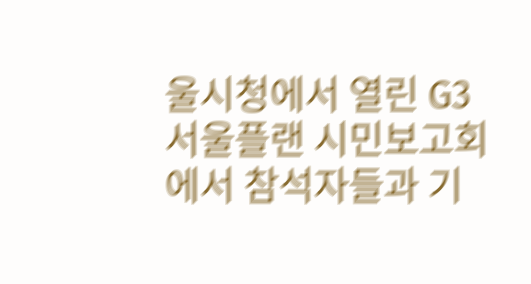울시청에서 열린 G3 서울플랜 시민보고회에서 참석자들과 기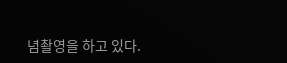념촬영을 하고 있다.